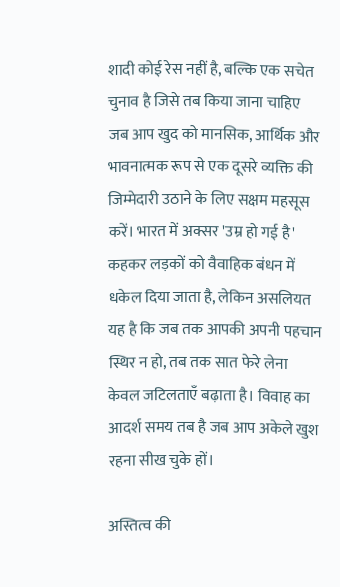शादी कोई रेस नहीं है, बल्कि एक सचेत चुनाव है जिसे तब किया जाना चाहिए जब आप खुद को मानसिक, आर्थिक और भावनात्मक रूप से एक दूसरे व्यक्ति की जिम्मेदारी उठाने के लिए सक्षम महसूस करें। भारत में अक्सर 'उम्र हो गई है' कहकर लड़कों को वैवाहिक बंधन में धकेल दिया जाता है, लेकिन असलियत यह है कि जब तक आपकी अपनी पहचान स्थिर न हो, तब तक सात फेरे लेना केवल जटिलताएँ बढ़ाता है। विवाह का आदर्श समय तब है जब आप अकेले खुश रहना सीख चुके हों।

अस्तित्व की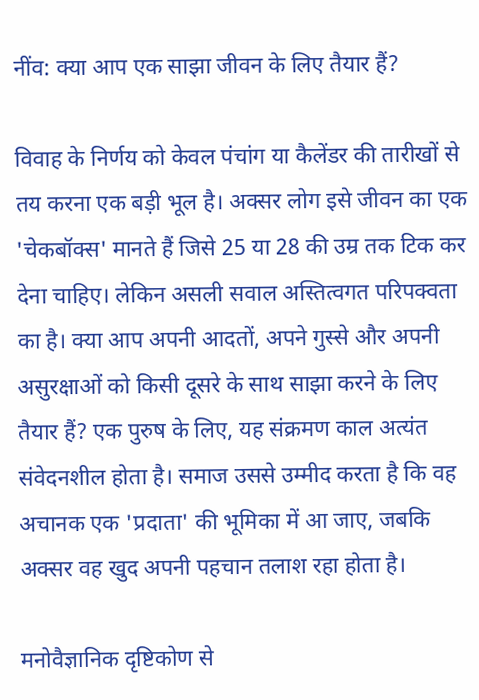नींव: क्या आप एक साझा जीवन के लिए तैयार हैं?

विवाह के निर्णय को केवल पंचांग या कैलेंडर की तारीखों से तय करना एक बड़ी भूल है। अक्सर लोग इसे जीवन का एक 'चेकबॉक्स' मानते हैं जिसे 25 या 28 की उम्र तक टिक कर देना चाहिए। लेकिन असली सवाल अस्तित्वगत परिपक्वता का है। क्या आप अपनी आदतों, अपने गुस्से और अपनी असुरक्षाओं को किसी दूसरे के साथ साझा करने के लिए तैयार हैं? एक पुरुष के लिए, यह संक्रमण काल अत्यंत संवेदनशील होता है। समाज उससे उम्मीद करता है कि वह अचानक एक 'प्रदाता' की भूमिका में आ जाए, जबकि अक्सर वह खुद अपनी पहचान तलाश रहा होता है।

मनोवैज्ञानिक दृष्टिकोण से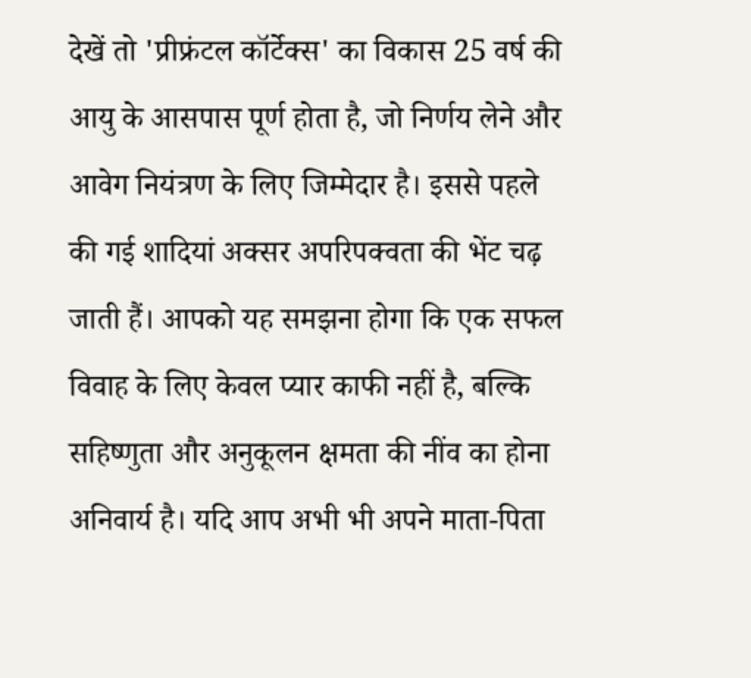देखें तो 'प्रीफ्रंटल कॉर्टेक्स' का विकास 25 वर्ष की आयु के आसपास पूर्ण होता है, जो निर्णय लेने और आवेग नियंत्रण के लिए जिम्मेदार है। इससे पहले की गई शादियां अक्सर अपरिपक्वता की भेंट चढ़ जाती हैं। आपको यह समझना होगा कि एक सफल विवाह के लिए केवल प्यार काफी नहीं है, बल्कि सहिष्णुता और अनुकूलन क्षमता की नींव का होना अनिवार्य है। यदि आप अभी भी अपने माता-पिता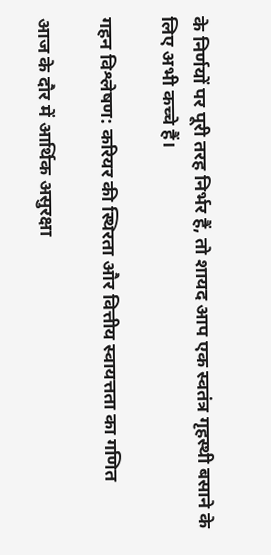के निर्णयों पर पूरी तरह निर्भर हैं, तो शायद आप एक स्वतंत्र गृहस्थी बसाने के लिए अभी कच्चे हैं।

गहन विश्लेषण: करियर की स्थिरता और वित्तीय स्वायत्तता का गणित

आज के दौर में आर्थिक असुरक्षा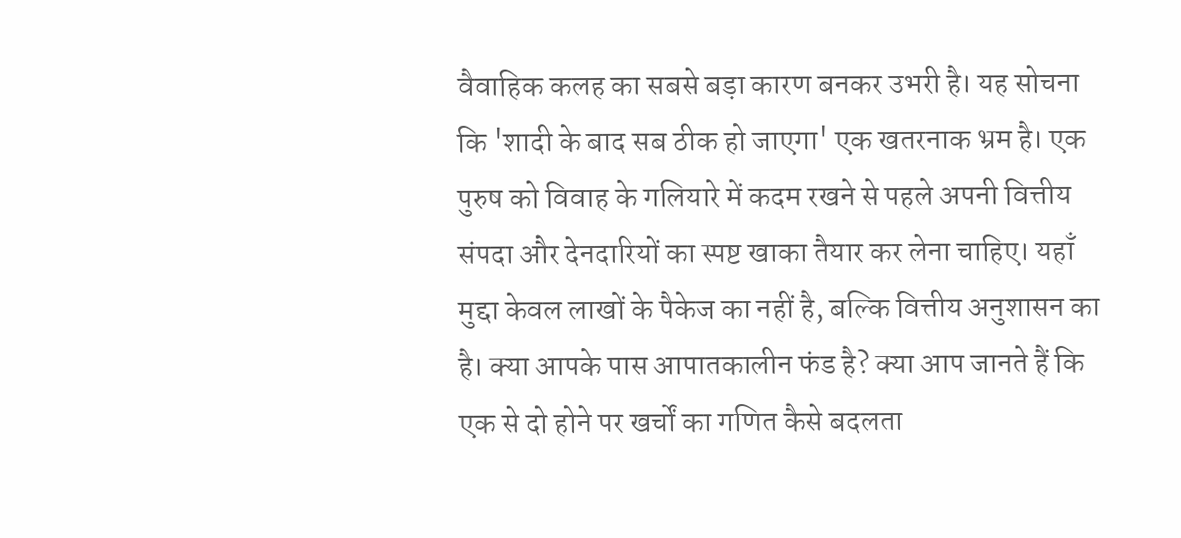वैवाहिक कलह का सबसे बड़ा कारण बनकर उभरी है। यह सोचना कि 'शादी के बाद सब ठीक हो जाएगा' एक खतरनाक भ्रम है। एक पुरुष को विवाह के गलियारे में कदम रखने से पहले अपनी वित्तीय संपदा और देनदारियों का स्पष्ट खाका तैयार कर लेना चाहिए। यहाँ मुद्दा केवल लाखों के पैकेज का नहीं है, बल्कि वित्तीय अनुशासन का है। क्या आपके पास आपातकालीन फंड है? क्या आप जानते हैं कि एक से दो होने पर खर्चों का गणित कैसे बदलता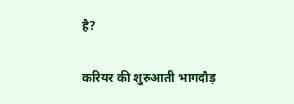है?

करियर की शुरुआती भागदौड़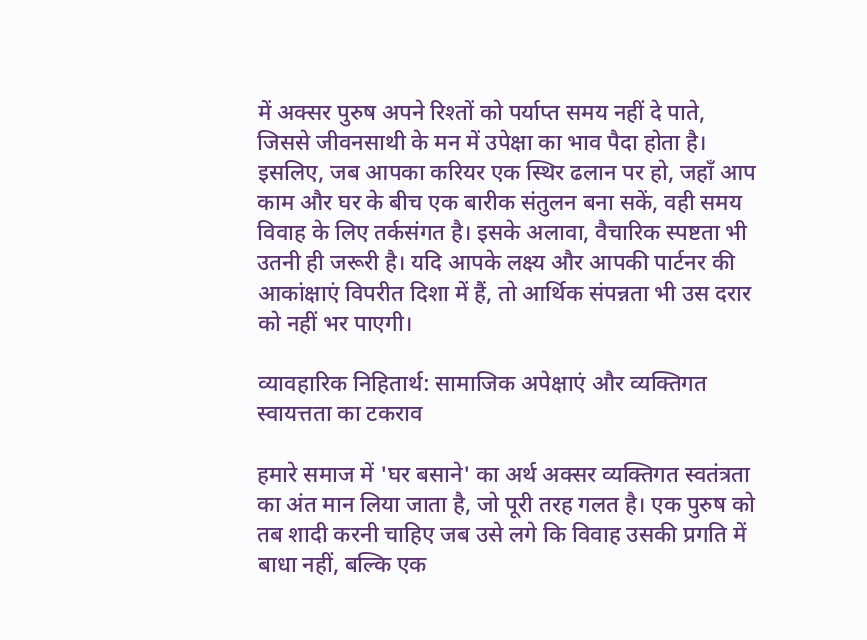में अक्सर पुरुष अपने रिश्तों को पर्याप्त समय नहीं दे पाते, जिससे जीवनसाथी के मन में उपेक्षा का भाव पैदा होता है। इसलिए, जब आपका करियर एक स्थिर ढलान पर हो, जहाँ आप काम और घर के बीच एक बारीक संतुलन बना सकें, वही समय विवाह के लिए तर्कसंगत है। इसके अलावा, वैचारिक स्पष्टता भी उतनी ही जरूरी है। यदि आपके लक्ष्य और आपकी पार्टनर की आकांक्षाएं विपरीत दिशा में हैं, तो आर्थिक संपन्नता भी उस दरार को नहीं भर पाएगी।

व्यावहारिक निहितार्थ: सामाजिक अपेक्षाएं और व्यक्तिगत स्वायत्तता का टकराव

हमारे समाज में 'घर बसाने' का अर्थ अक्सर व्यक्तिगत स्वतंत्रता का अंत मान लिया जाता है, जो पूरी तरह गलत है। एक पुरुष को तब शादी करनी चाहिए जब उसे लगे कि विवाह उसकी प्रगति में बाधा नहीं, बल्कि एक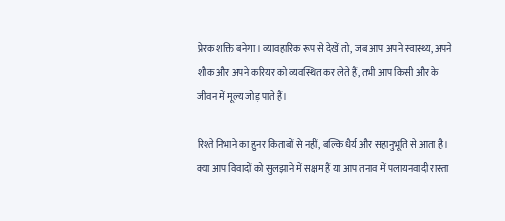प्रेरक शक्ति बनेगा। व्यावहारिक रूप से देखें तो, जब आप अपने स्वास्थ्य, अपने शौक और अपने करियर को व्यवस्थित कर लेते हैं, तभी आप किसी और के जीवन में मूल्य जोड़ पाते हैं।

रिश्ते निभाने का हुनर किताबों से नहीं, बल्कि धैर्य और सहानुभूति से आता है। क्या आप विवादों को सुलझाने में सक्षम हैं या आप तनाव में पलायनवादी रास्ता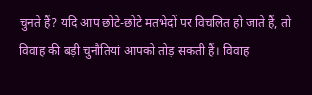चुनते हैं? यदि आप छोटे-छोटे मतभेदों पर विचलित हो जाते हैं, तो विवाह की बड़ी चुनौतियां आपको तोड़ सकती हैं। विवाह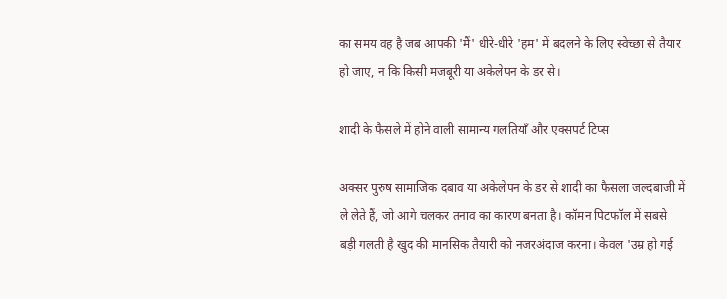का समय वह है जब आपकी 'मैं' धीरे-धीरे 'हम' में बदलने के लिए स्वेच्छा से तैयार हो जाए, न कि किसी मजबूरी या अकेलेपन के डर से।

शादी के फैसले में होने वाली सामान्य गलतियाँ और एक्सपर्ट टिप्स

अक्सर पुरुष सामाजिक दबाव या अकेलेपन के डर से शादी का फैसला जल्दबाजी में ले लेते हैं, जो आगे चलकर तनाव का कारण बनता है। कॉमन पिटफॉल में सबसे बड़ी गलती है खुद की मानसिक तैयारी को नजरअंदाज करना। केवल 'उम्र हो गई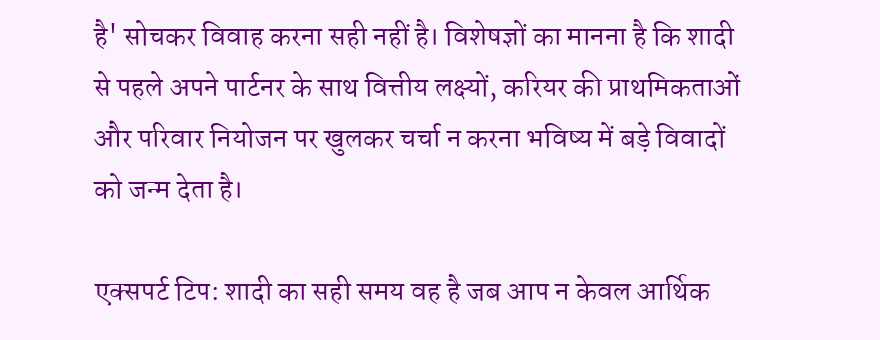है' सोचकर विवाह करना सही नहीं है। विशेषज्ञों का मानना है कि शादी से पहले अपने पार्टनर के साथ वित्तीय लक्ष्यों, करियर की प्राथमिकताओं और परिवार नियोजन पर खुलकर चर्चा न करना भविष्य में बड़े विवादों को जन्म देता है।

एक्सपर्ट टिप: शादी का सही समय वह है जब आप न केवल आर्थिक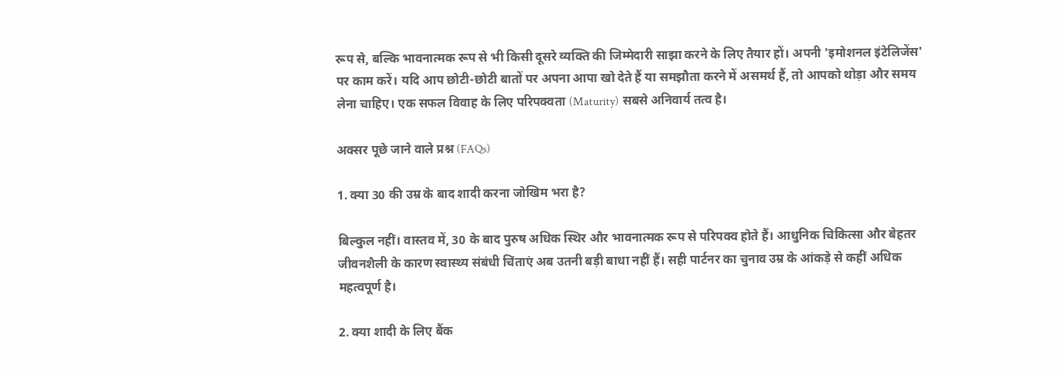रूप से, बल्कि भावनात्मक रूप से भी किसी दूसरे व्यक्ति की जिम्मेदारी साझा करने के लिए तैयार हों। अपनी 'इमोशनल इंटेलिजेंस' पर काम करें। यदि आप छोटी-छोटी बातों पर अपना आपा खो देते हैं या समझौता करने में असमर्थ हैं, तो आपको थोड़ा और समय लेना चाहिए। एक सफल विवाह के लिए परिपक्वता (Maturity) सबसे अनिवार्य तत्व है।

अक्सर पूछे जाने वाले प्रश्न (FAQs)

1. क्या 30 की उम्र के बाद शादी करना जोखिम भरा है?

बिल्कुल नहीं। वास्तव में, 30 के बाद पुरुष अधिक स्थिर और भावनात्मक रूप से परिपक्व होते हैं। आधुनिक चिकित्सा और बेहतर जीवनशैली के कारण स्वास्थ्य संबंधी चिंताएं अब उतनी बड़ी बाधा नहीं हैं। सही पार्टनर का चुनाव उम्र के आंकड़े से कहीं अधिक महत्वपूर्ण है।

2. क्या शादी के लिए बैंक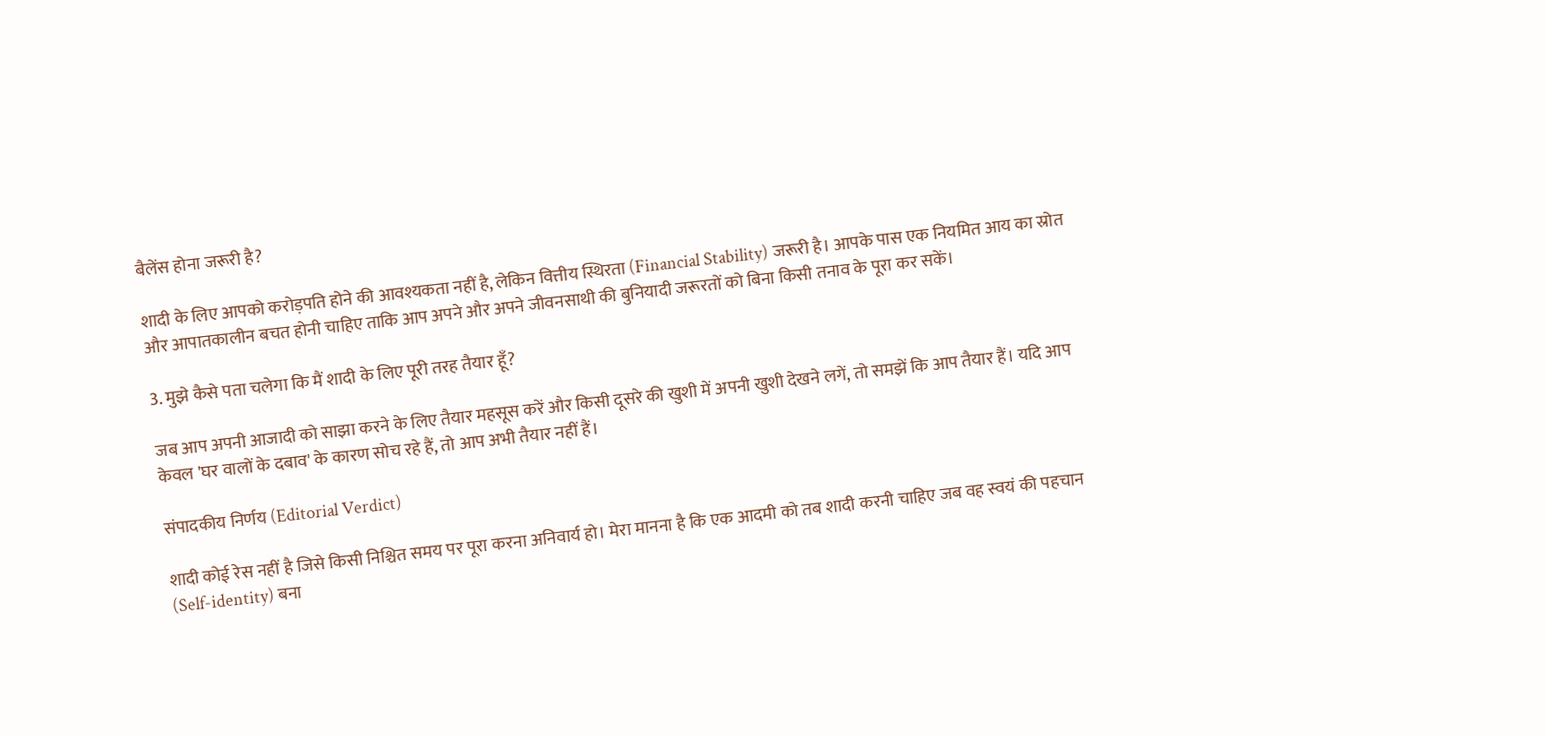बैलेंस होना जरूरी है?

शादी के लिए आपको करोड़पति होने की आवश्यकता नहीं है, लेकिन वित्तीय स्थिरता (Financial Stability) जरूरी है। आपके पास एक नियमित आय का स्रोत और आपातकालीन बचत होनी चाहिए ताकि आप अपने और अपने जीवनसाथी की बुनियादी जरूरतों को बिना किसी तनाव के पूरा कर सकें।

3. मुझे कैसे पता चलेगा कि मैं शादी के लिए पूरी तरह तैयार हूँ?

जब आप अपनी आजादी को साझा करने के लिए तैयार महसूस करें और किसी दूसरे की खुशी में अपनी खुशी देखने लगें, तो समझें कि आप तैयार हैं। यदि आप केवल 'घर वालों के दबाव' के कारण सोच रहे हैं, तो आप अभी तैयार नहीं हैं।

संपादकीय निर्णय (Editorial Verdict)

शादी कोई रेस नहीं है जिसे किसी निश्चित समय पर पूरा करना अनिवार्य हो। मेरा मानना है कि एक आदमी को तब शादी करनी चाहिए जब वह स्वयं की पहचान (Self-identity) बना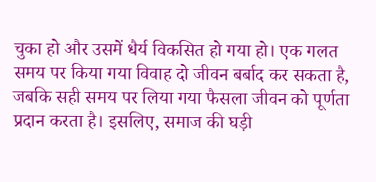चुका हो और उसमें धैर्य विकसित हो गया हो। एक गलत समय पर किया गया विवाह दो जीवन बर्बाद कर सकता है, जबकि सही समय पर लिया गया फैसला जीवन को पूर्णता प्रदान करता है। इसलिए, समाज की घड़ी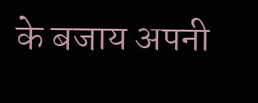के बजाय अपनी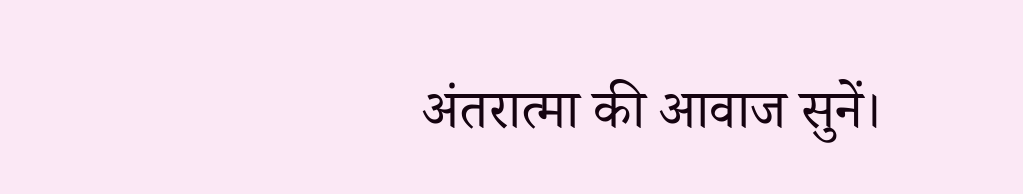अंतरात्मा की आवाज सुनें।